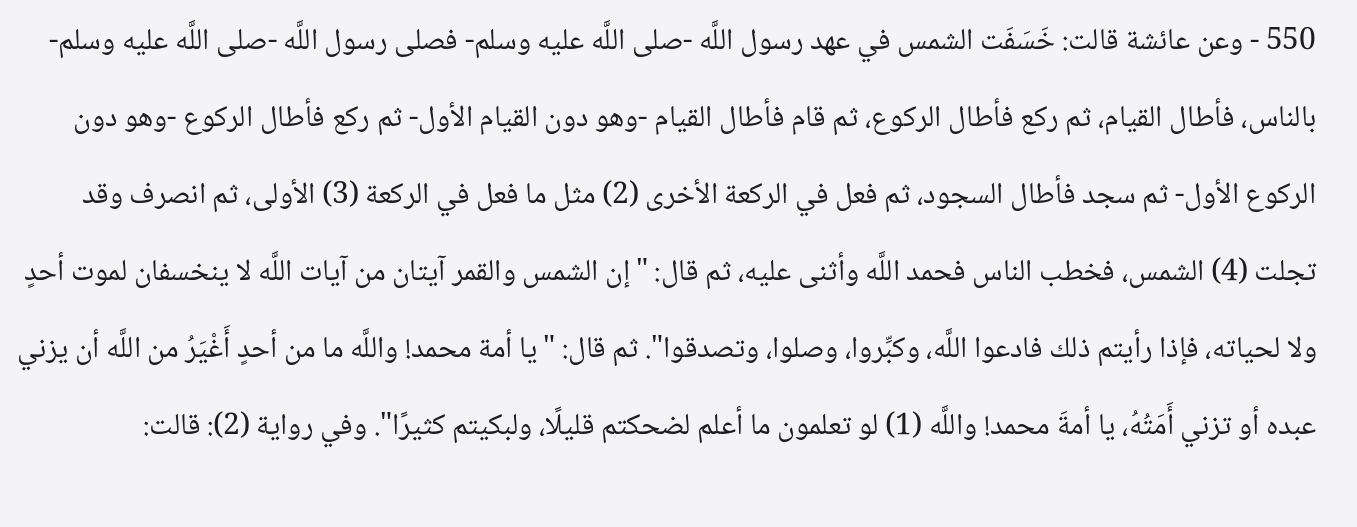550 - وعن عائشة قالت: خَسَفَت الشمس في عهد رسول اللَّه -صلى اللَّه عليه وسلم- فصلى رسول اللَّه -صلى اللَّه عليه وسلم- بالناس، فأطال القيام، ثم ركع فأطال الركوع، ثم قام فأطال القيام -وهو دون القيام الأول- ثم ركع فأطال الركوع -وهو دون الركوع الأول- ثم سجد فأطال السجود، ثم فعل في الركعة الأخرى (2) مثل ما فعل في الركعة (3) الأولى، ثم انصرف وقد تجلت (4) الشمس، فخطب الناس فحمد اللَّه وأثنى عليه، ثم قال: "إن الشمس والقمر آيتان من آيات اللَّه لا ينخسفان لموت أحدٍ ولا لحياته، فإذا رأيتم ذلك فادعوا اللَّه، وكبِّروا، وصلوا، وتصدقوا". ثم قال: "يا أمة محمد! واللَّه ما من أحدٍ أَغْيَرُ من اللَّه أن يزني عبده أو تزني أَمَتُهُ، يا أمةَ محمد! واللَّه (1) لو تعلمون ما أعلم لضحكتم قليلًا، ولبكيتم كثيرًا". وفي رواية (2): قالت: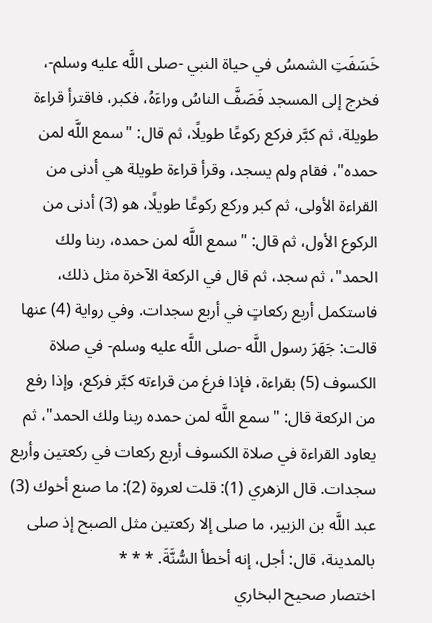خَسَفَتِ الشمسُ في حياة النبي -صلى اللَّه عليه وسلم-، فخرج إلى المسجد فَصَفَّ الناسُ وراءَهُ، فكبر، فاقترأ قراءة طويلة، ثم كبَّر فركع ركوعًا طويلًا، ثم قال: "سمع اللَّه لمن حمده"، فقام ولم يسجد، وقرأ قراءة طويلة هي أدنى من القراءة الأولى، ثم كبر وركع ركوعًا طويلًا، هو (3) أدنى من الركوع الأول، ثم قال: "سمع اللَّه لمن حمده، ربنا ولك الحمد"، ثم سجد، ثم قال في الركعة الآخرة مثل ذلك، فاستكمل أربع ركعاتٍ في أربع سجدات. وفي رواية (4) عنها قالت: جَهَرَ رسول اللَّه -صلى اللَّه عليه وسلم- في صلاة الكسوف (5) بقراءة، فإذا فرغ من قراءته كبَّر فركع، وإذا رفع من الركعة قال: "سمع اللَّه لمن حمده ربنا ولك الحمد"، ثم يعاود القراءة في صلاة الكسوف أربع ركعات في ركعتين وأربع سجدات. قال الزهري (1): قلت لعروة (2): ما صنع أخوك (3) عبد اللَّه بن الزبير، ما صلى إلا ركعتين مثل الصبح إذ صلى بالمدينة، قال: أجل، إنه أخطأ السُّنَّةَ. * * *
اختصار صحيح البخاري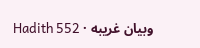وبيان غريبه · Hadith 552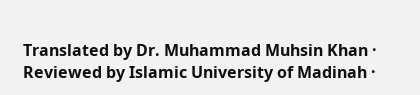Translated by Dr. Muhammad Muhsin Khan · Reviewed by Islamic University of Madinah ·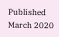Published March 2020